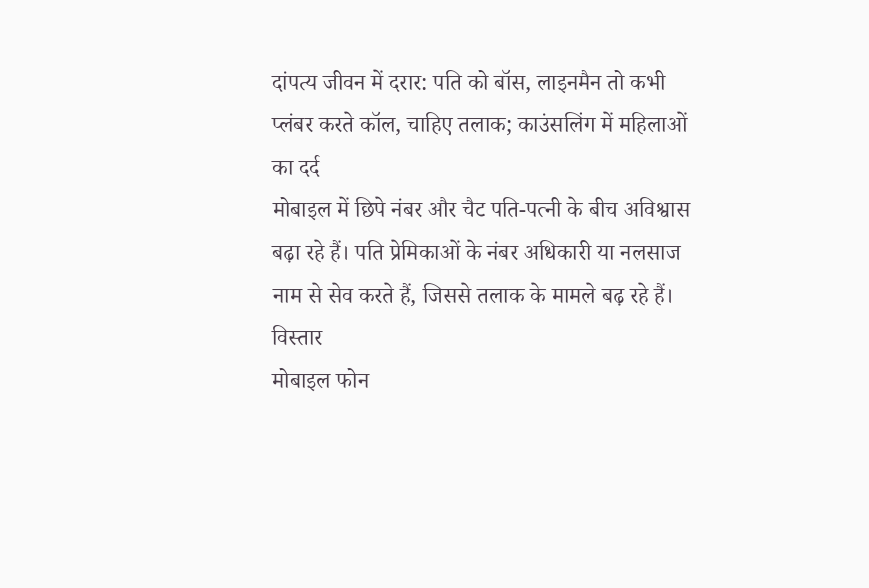दांपत्य जीवन में दरार: पति को बॉस, लाइनमैन तो कभी प्लंबर करते कॉल, चाहिए तलाक; काउंसलिंग में महिलाओं का दर्द
मोबाइल में छिपे नंबर और चैट पति-पत्नी के बीच अविश्वास बढ़ा रहे हैं। पति प्रेमिकाओं के नंबर अधिकारी या नलसाज नाम से सेव करते हैं, जिससे तलाक के मामले बढ़ रहे हैं।
विस्तार
मोबाइल फोन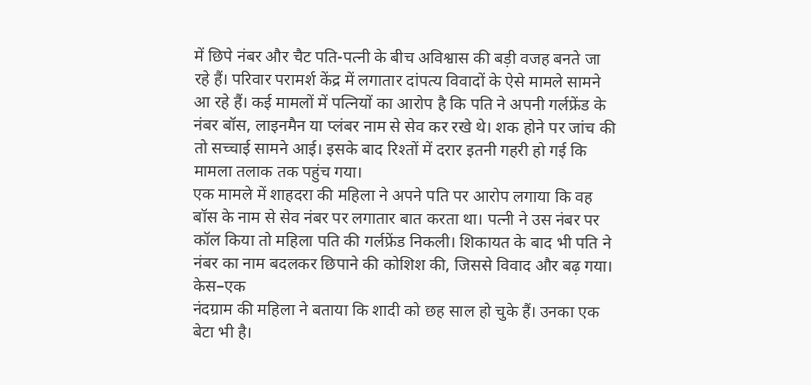में छिपे नंबर और चैट पति-पत्नी के बीच अविश्वास की बड़ी वजह बनते जा रहे हैं। परिवार परामर्श केंद्र में लगातार दांपत्य विवादों के ऐसे मामले सामने आ रहे हैं। कई मामलों में पत्नियों का आरोप है कि पति ने अपनी गर्लफ्रेंड के नंबर बॉस, लाइनमैन या प्लंबर नाम से सेव कर रखे थे। शक होने पर जांच की तो सच्चाई सामने आई। इसके बाद रिश्तों में दरार इतनी गहरी हो गई कि मामला तलाक तक पहुंच गया।
एक मामले में शाहदरा की महिला ने अपने पति पर आरोप लगाया कि वह बॉस के नाम से सेव नंबर पर लगातार बात करता था। पत्नी ने उस नंबर पर कॉल किया तो महिला पति की गर्लफ्रेंड निकली। शिकायत के बाद भी पति ने नंबर का नाम बदलकर छिपाने की कोशिश की, जिससे विवाद और बढ़ गया।
केस–एक
नंदग्राम की महिला ने बताया कि शादी को छह साल हो चुके हैं। उनका एक बेटा भी है।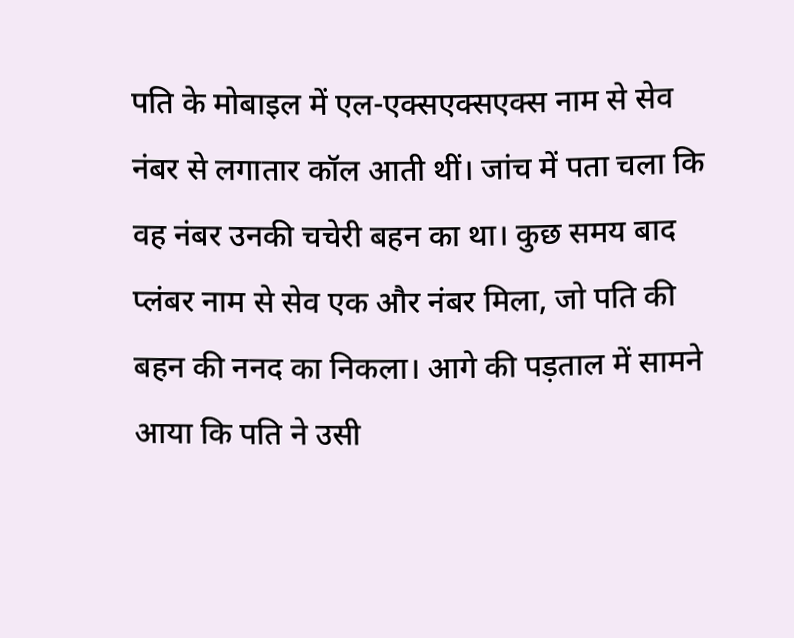पति के मोबाइल में एल-एक्सएक्सएक्स नाम से सेव नंबर से लगातार कॉल आती थीं। जांच में पता चला कि वह नंबर उनकी चचेरी बहन का था। कुछ समय बाद प्लंबर नाम से सेव एक और नंबर मिला, जो पति की बहन की ननद का निकला। आगे की पड़ताल में सामने आया कि पति ने उसी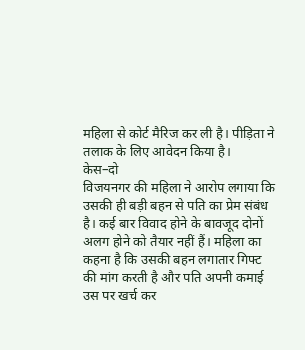महिला से कोर्ट मैरिज कर ली है। पीड़िता ने तलाक के लिए आवेदन किया है।
केस–दो
विजयनगर की महिला ने आरोप लगाया कि उसकी ही बड़ी बहन से पति का प्रेम संबंध है। कई बार विवाद होने के बावजूद दोनों अलग होने को तैयार नहीं हैं। महिला का कहना है कि उसकी बहन लगातार गिफ्ट की मांग करती है और पति अपनी कमाई उस पर खर्च कर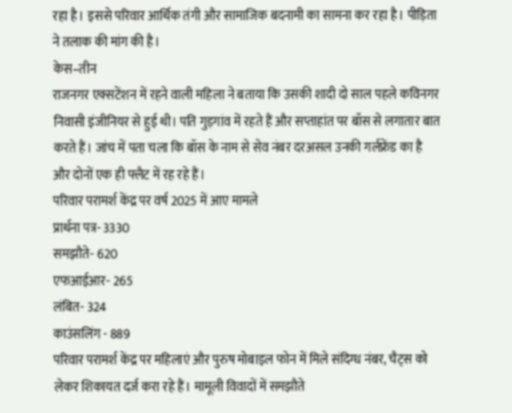रहा है। इससे परिवार आर्थिक तंगी और सामाजिक बदनामी का सामना कर रहा है। पीड़िता ने तलाक की मांग की है।
केस–तीन
राजनगर एक्सटेंशन में रहने वाली महिला ने बताया कि उसकी शादी दो साल पहले कविनगर निवासी इंजीनियर से हुई थी। पति गुड़गांव में रहते हैं और सप्ताहांत पर बॉस से लगातार बात करते हैं। जांच में पता चला कि बॉस के नाम से सेव नंबर दरअसल उनकी गर्लफ्रेंड का है और दोनों एक ही फ्लैट में रह रहे हैं।
परिवार परामर्श केंद्र पर वर्ष 2025 में आए मामले
प्रार्थना पत्र- 3330
समझौते- 620
एफआईआर- 265
लंबित- 324
काउंसलिंग - 889
परिवार परामर्श केंद्र पर महिलाएं और पुरुष मोबाइल फोन में मिले संदिग्ध नंबर, चैट्स को लेकर शिकायत दर्ज करा रहे हैं। मामूली विवादों में समझौते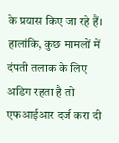के प्रयास किए जा रहे हैं। हालांकि, कुछ मामलों में दंपती तलाक के लिए अडिग रहता है तो एफआईआर दर्ज करा दी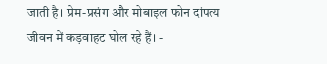जाती है। प्रेम-प्रसंग और मोबाइल फोन दांपत्य जीवन में कड़वाहट घोल रहे हैं। -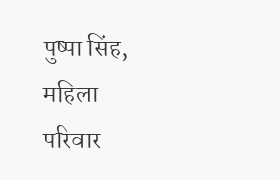पुष्पा सिंह, महिला परिवार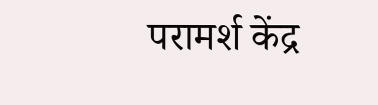परामर्श केंद्र